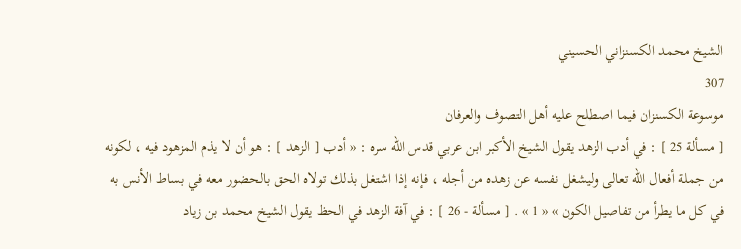الشيخ محمد الكسنزاني الحسيني
307
موسوعة الكسنزان فيما اصطلح عليه أهل التصوف والعرفان
[ مسألة 25 ] : في أدب الزهد يقول الشيخ الأكبر ابن عربي قدس الله سره : « أدب [ الزهد ] : هو أن لا يذم المزهود فيه ، لكونه من جملة أفعال الله تعالى وليشغل نفسه عن زهده من أجله ، فإنه إذا اشتغل بذلك تولاه الحق بالحضور معه في بساط الأنس به في كل ما يطرأ من تفاصيل الكون » « 1 » . [ مسألة - 26 ] : في آفة الزهد في الحظ يقول الشيخ محمد بن زياد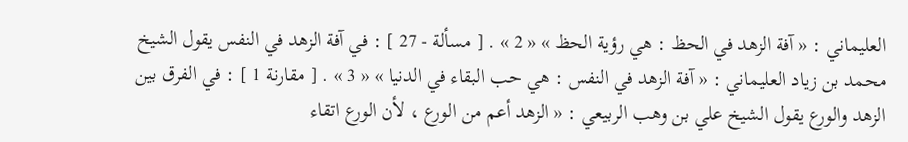العليماني : « آفة الزهد في الحظ : هي رؤية الحظ » « 2 » . [ مسألة - 27 ] : في آفة الزهد في النفس يقول الشيخ محمد بن زياد العليماني : « آفة الزهد في النفس : هي حب البقاء في الدنيا » « 3 » . [ مقارنة 1 ] : في الفرق بين الزهد والورع يقول الشيخ علي بن وهب الربيعي : « الزهد أعم من الورع ، لأن الورع اتقاء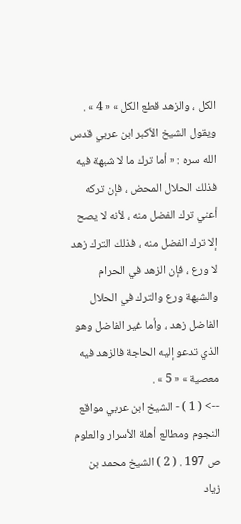الكل ، والزهد قطع الكل » « 4 » . ويقول الشيخ الأكبر ابن عربي قدس الله سره : « أما ترك ما لا شبهة فيه فذلك الحلال المحض ، فإن تركه أعني ترك الفضل منه ، لأنه لا يصح إلا ترك الفضل منه ، فذلك الترك زهد لا ورع ، فإن الزهد في الحرام والشبهة ورع والترك في الحلال الفاضل زهد ، وأما غير الفاضل وهو الذي تدعو إليه الحاجة فالزهد فيه معصية » « 5 » .
--> ( 1 ) - الشيخ ابن عربي مواقع النجوم ومطالع أهلة الأسرار والعلوم ص 197 . ( 2 ) الشيخ محمد بن زياد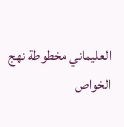العليماني مخطوطة نهج الخواص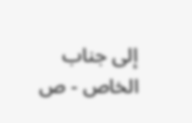إلى جناب الخاص - ص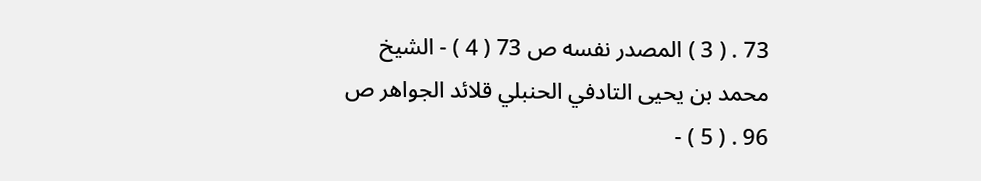73 . ( 3 ) المصدر نفسه ص 73 ( 4 ) - الشيخ محمد بن يحيى التادفي الحنبلي قلائد الجواهر ص 96 . ( 5 ) -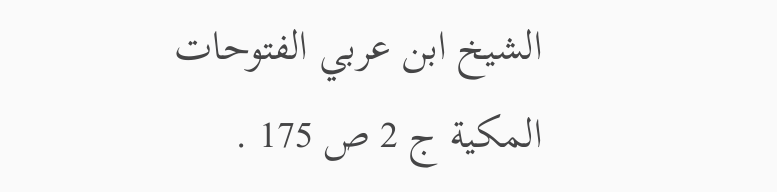الشيخ ابن عربي الفتوحات المكية ج 2 ص 175 .